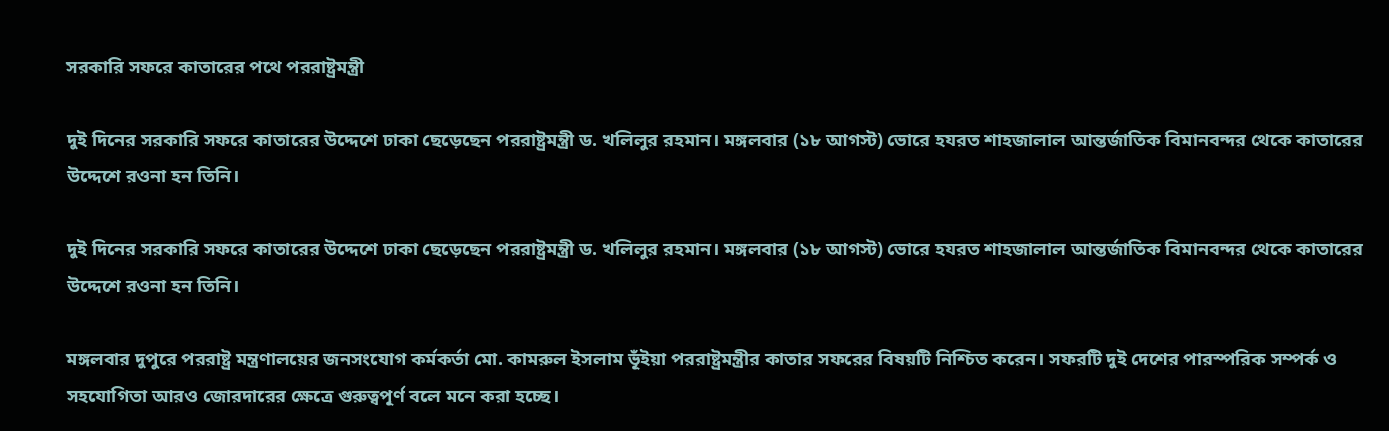সরকারি সফরে কাতারের পথে পররাষ্ট্রমন্ত্রী

দুই দিনের সরকারি সফরে কাতারের উদ্দেশে ঢাকা ছেড়েছেন পররাষ্ট্রমন্ত্রী ড. খলিলুর রহমান। মঙ্গলবার (১৮ আগস্ট) ভোরে হযরত শাহজালাল আন্তর্জাতিক বিমানবন্দর থেকে কাতারের উদ্দেশে রওনা হন তিনি।

দুই দিনের সরকারি সফরে কাতারের উদ্দেশে ঢাকা ছেড়েছেন পররাষ্ট্রমন্ত্রী ড. খলিলুর রহমান। মঙ্গলবার (১৮ আগস্ট) ভোরে হযরত শাহজালাল আন্তর্জাতিক বিমানবন্দর থেকে কাতারের উদ্দেশে রওনা হন তিনি।

মঙ্গলবার দুপুরে পররাষ্ট্র মন্ত্রণালয়ের জনসংযোগ কর্মকর্তা মো. কামরুল ইসলাম ভূঁইয়া পররাষ্ট্রমন্ত্রীর কাতার সফরের বিষয়টি নিশ্চিত করেন। সফরটি দুই দেশের পারস্পরিক সম্পর্ক ও সহযোগিতা আরও জোরদারের ক্ষেত্রে গুরুত্বপূর্ণ বলে মনে করা হচ্ছে।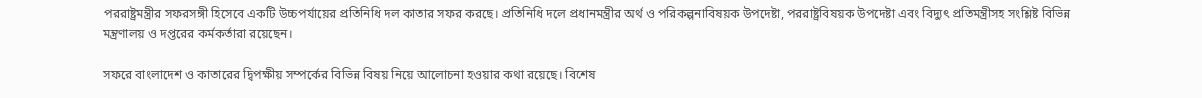পররাষ্ট্রমন্ত্রীর সফরসঙ্গী হিসেবে একটি উচ্চপর্যায়ের প্রতিনিধি দল কাতার সফর করছে। প্রতিনিধি দলে প্রধানমন্ত্রীর অর্থ ও পরিকল্পনাবিষয়ক উপদেষ্টা, পররাষ্ট্রবিষয়ক উপদেষ্টা এবং বিদ্যুৎ প্রতিমন্ত্রীসহ সংশ্লিষ্ট বিভিন্ন মন্ত্রণালয় ও দপ্তরের কর্মকর্তারা রয়েছেন।

সফরে বাংলাদেশ ও কাতারের দ্বিপক্ষীয় সম্পর্কের বিভিন্ন বিষয় নিয়ে আলোচনা হওয়ার কথা রয়েছে। বিশেষ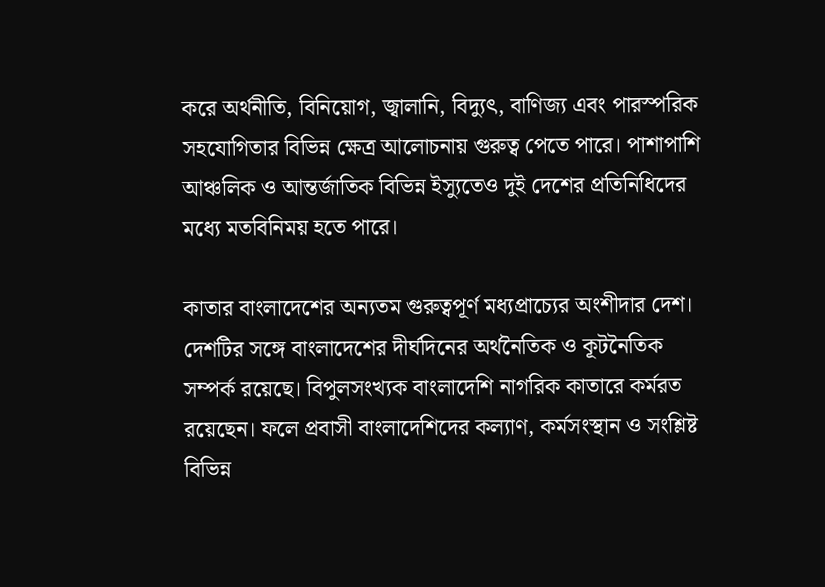করে অর্থনীতি, বিনিয়োগ, জ্বালানি, বিদ্যুৎ, বাণিজ্য এবং পারস্পরিক সহযোগিতার বিভিন্ন ক্ষেত্র আলোচনায় গুরুত্ব পেতে পারে। পাশাপাশি আঞ্চলিক ও আন্তর্জাতিক বিভিন্ন ইস্যুতেও দুই দেশের প্রতিনিধিদের মধ্যে মতবিনিময় হতে পারে।

কাতার বাংলাদেশের অন্যতম গুরুত্বপূর্ণ মধ্যপ্রাচ্যের অংশীদার দেশ। দেশটির সঙ্গে বাংলাদেশের দীর্ঘদিনের অর্থনৈতিক ও কূটনৈতিক সম্পর্ক রয়েছে। বিপুলসংখ্যক বাংলাদেশি নাগরিক কাতারে কর্মরত রয়েছেন। ফলে প্রবাসী বাংলাদেশিদের কল্যাণ, কর্মসংস্থান ও সংশ্লিষ্ট বিভিন্ন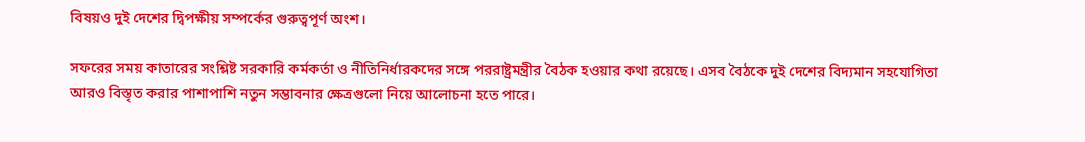বিষয়ও দুই দেশের দ্বিপক্ষীয় সম্পর্কের গুরুত্বপূর্ণ অংশ।

সফরের সময় কাতারের সংশ্লিষ্ট সরকারি কর্মকর্তা ও নীতিনির্ধারকদের সঙ্গে পররাষ্ট্রমন্ত্রীর বৈঠক হওয়ার কথা রয়েছে। এসব বৈঠকে দুই দেশের বিদ্যমান সহযোগিতা আরও বিস্তৃত করার পাশাপাশি নতুন সম্ভাবনার ক্ষেত্রগুলো নিয়ে আলোচনা হতে পারে।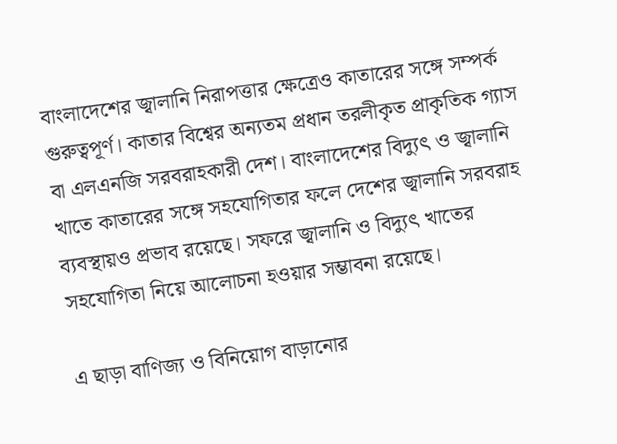বাংলাদেশের জ্বালানি নিরাপত্তার ক্ষেত্রেও কাতারের সঙ্গে সম্পর্ক গুরুত্বপূর্ণ। কাতার বিশ্বের অন্যতম প্রধান তরলীকৃত প্রাকৃতিক গ্যাস বা এলএনজি সরবরাহকারী দেশ। বাংলাদেশের বিদ্যুৎ ও জ্বালানি খাতে কাতারের সঙ্গে সহযোগিতার ফলে দেশের জ্বালানি সরবরাহ ব্যবস্থায়ও প্রভাব রয়েছে। সফরে জ্বালানি ও বিদ্যুৎ খাতের সহযোগিতা নিয়ে আলোচনা হওয়ার সম্ভাবনা রয়েছে।

এ ছাড়া বাণিজ্য ও বিনিয়োগ বাড়ানোর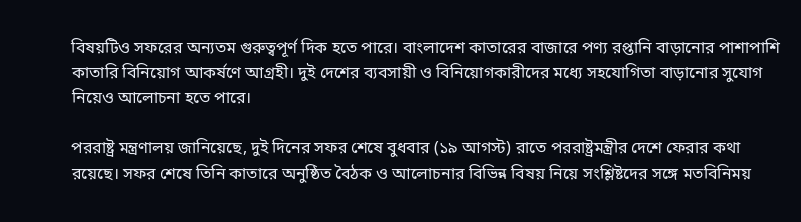বিষয়টিও সফরের অন্যতম গুরুত্বপূর্ণ দিক হতে পারে। বাংলাদেশ কাতারের বাজারে পণ্য রপ্তানি বাড়ানোর পাশাপাশি কাতারি বিনিয়োগ আকর্ষণে আগ্রহী। দুই দেশের ব্যবসায়ী ও বিনিয়োগকারীদের মধ্যে সহযোগিতা বাড়ানোর সুযোগ নিয়েও আলোচনা হতে পারে।

পররাষ্ট্র মন্ত্রণালয় জানিয়েছে, দুই দিনের সফর শেষে বুধবার (১৯ আগস্ট) রাতে পররাষ্ট্রমন্ত্রীর দেশে ফেরার কথা রয়েছে। সফর শেষে তিনি কাতারে অনুষ্ঠিত বৈঠক ও আলোচনার বিভিন্ন বিষয় নিয়ে সংশ্লিষ্টদের সঙ্গে মতবিনিময়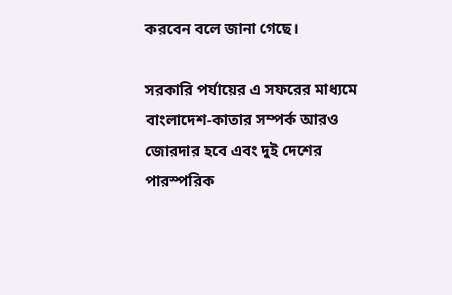করবেন বলে জানা গেছে।

সরকারি পর্যায়ের এ সফরের মাধ্যমে বাংলাদেশ-কাতার সম্পর্ক আরও জোরদার হবে এবং দুই দেশের পারস্পরিক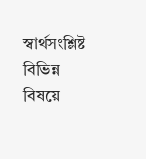স্বার্থসংশ্লিষ্ট বিভিন্ন বিষয়ে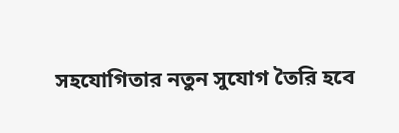সহযোগিতার নতুন সুযোগ তৈরি হবে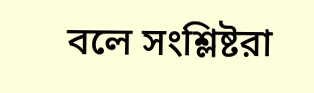বলে সংশ্লিষ্টরা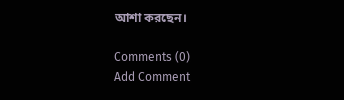আশা করছেন।

Comments (0)
Add Comment